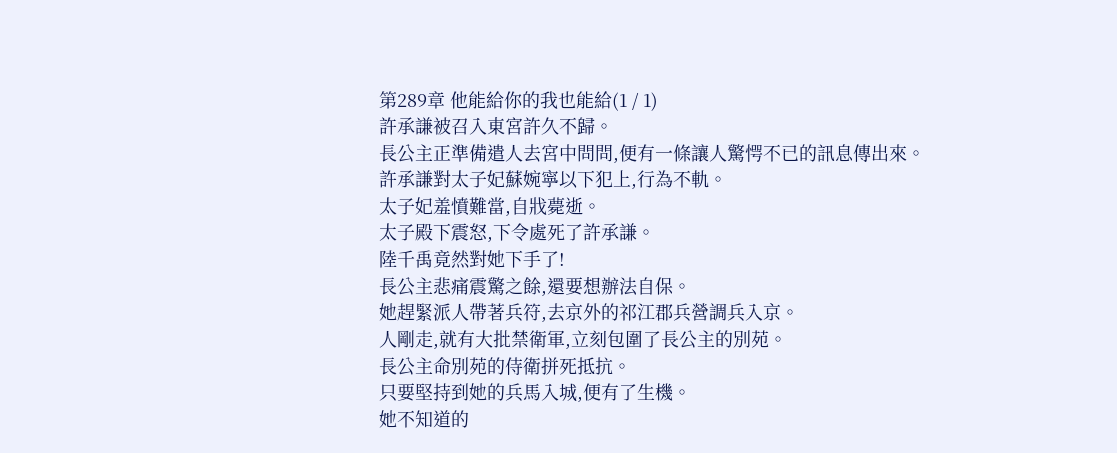第289章 他能給你的我也能給(1 / 1)
許承謙被召入東宮許久不歸。
長公主正準備遣人去宮中問問,便有一條讓人驚愕不已的訊息傳出來。
許承謙對太子妃蘇婉寧以下犯上,行為不軌。
太子妃羞憤難當,自戕薨逝。
太子殿下震怒,下令處死了許承謙。
陸千禹竟然對她下手了!
長公主悲痛震驚之餘,還要想辦法自保。
她趕緊派人帶著兵符,去京外的祁江郡兵營調兵入京。
人剛走,就有大批禁衛軍,立刻包圍了長公主的別苑。
長公主命別苑的侍衛拼死抵抗。
只要堅持到她的兵馬入城,便有了生機。
她不知道的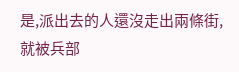是,派出去的人還沒走出兩條街,就被兵部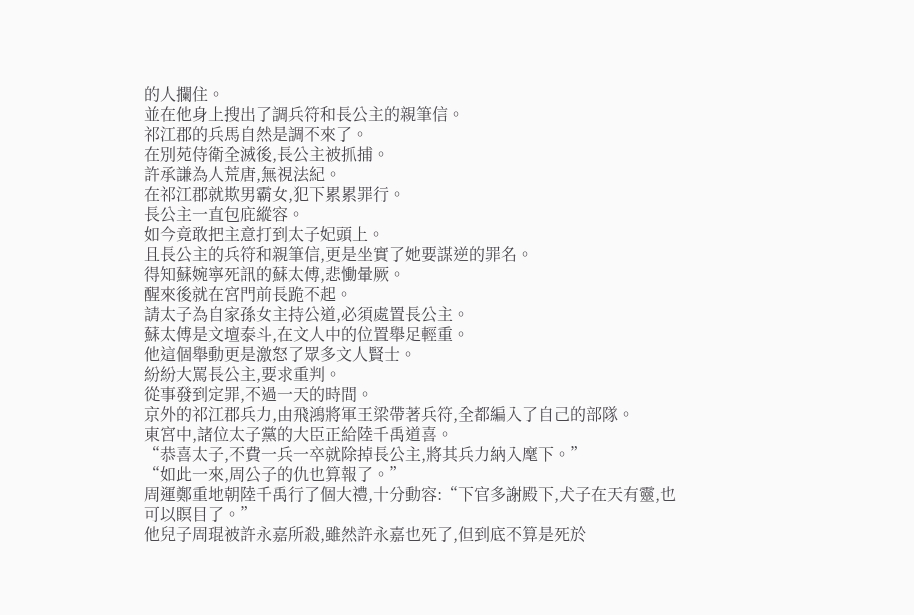的人攔住。
並在他身上搜出了調兵符和長公主的親筆信。
祁江郡的兵馬自然是調不來了。
在別苑侍衛全滅後,長公主被抓捕。
許承謙為人荒唐,無視法紀。
在祁江郡就欺男霸女,犯下累累罪行。
長公主一直包庇縱容。
如今竟敢把主意打到太子妃頭上。
且長公主的兵符和親筆信,更是坐實了她要謀逆的罪名。
得知蘇婉寧死訊的蘇太傅,悲慟暈厥。
醒來後就在宮門前長跪不起。
請太子為自家孫女主持公道,必須處置長公主。
蘇太傅是文壇泰斗,在文人中的位置舉足輕重。
他這個舉動更是激怒了眾多文人賢士。
紛紛大罵長公主,要求重判。
從事發到定罪,不過一天的時間。
京外的祁江郡兵力,由飛鴻將軍王梁帶著兵符,全都編入了自己的部隊。
東宮中,諸位太子黨的大臣正給陸千禹道喜。
“恭喜太子,不費一兵一卒就除掉長公主,將其兵力納入麾下。”
“如此一來,周公子的仇也算報了。”
周運鄭重地朝陸千禹行了個大禮,十分動容:“下官多謝殿下,犬子在天有靈,也可以瞑目了。”
他兒子周琨被許永嘉所殺,雖然許永嘉也死了,但到底不算是死於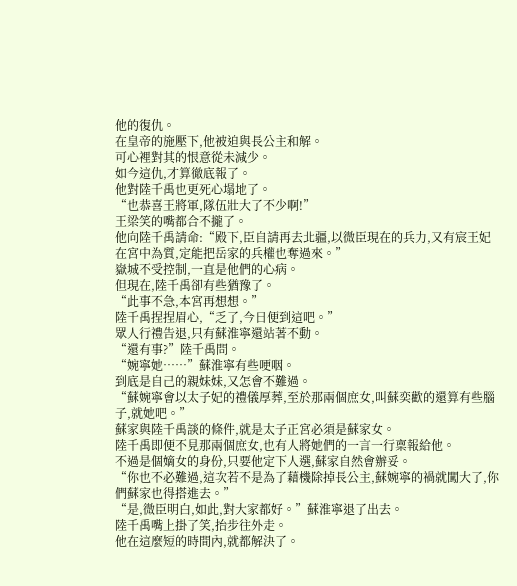他的復仇。
在皇帝的施壓下,他被迫與長公主和解。
可心裡對其的恨意從未減少。
如今這仇,才算徹底報了。
他對陸千禹也更死心塌地了。
“也恭喜王將軍,隊伍壯大了不少啊!”
王梁笑的嘴都合不攏了。
他向陸千禹請命:“殿下,臣自請再去北疆,以微臣現在的兵力,又有宸王妃在宮中為質,定能把岳家的兵權也奪過來。”
嶽城不受控制,一直是他們的心病。
但現在,陸千禹卻有些猶豫了。
“此事不急,本宮再想想。”
陸千禹捏捏眉心,“乏了,今日便到這吧。”
眾人行禮告退,只有蘇淮寧還站著不動。
“還有事?”陸千禹問。
“婉寧她……”蘇淮寧有些哽咽。
到底是自己的親妹妹,又怎會不難過。
“蘇婉寧會以太子妃的禮儀厚葬,至於那兩個庶女,叫蘇奕歡的還算有些腦子,就她吧。”
蘇家與陸千禹談的條件,就是太子正宮必須是蘇家女。
陸千禹即便不見那兩個庶女,也有人將她們的一言一行稟報給他。
不過是個嫡女的身份,只要他定下人選,蘇家自然會辦妥。
“你也不必難過,這次若不是為了藉機除掉長公主,蘇婉寧的禍就闖大了,你們蘇家也得搭進去。”
“是,微臣明白,如此,對大家都好。”蘇淮寧退了出去。
陸千禹嘴上掛了笑,抬步往外走。
他在這麼短的時間內,就都解決了。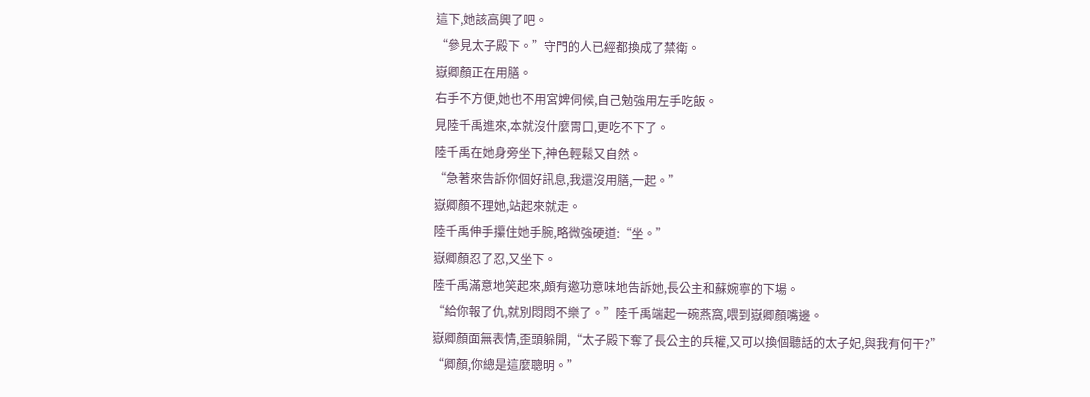這下,她該高興了吧。
“參見太子殿下。”守門的人已經都換成了禁衛。
嶽卿顏正在用膳。
右手不方便,她也不用宮婢伺候,自己勉強用左手吃飯。
見陸千禹進來,本就沒什麼胃口,更吃不下了。
陸千禹在她身旁坐下,神色輕鬆又自然。
“急著來告訴你個好訊息,我還沒用膳,一起。”
嶽卿顏不理她,站起來就走。
陸千禹伸手攥住她手腕,略微強硬道:“坐。”
嶽卿顏忍了忍,又坐下。
陸千禹滿意地笑起來,頗有邀功意味地告訴她,長公主和蘇婉寧的下場。
“給你報了仇,就別悶悶不樂了。”陸千禹端起一碗燕窩,喂到嶽卿顏嘴邊。
嶽卿顏面無表情,歪頭躲開,“太子殿下奪了長公主的兵權,又可以換個聽話的太子妃,與我有何干?”
“卿顏,你總是這麼聰明。”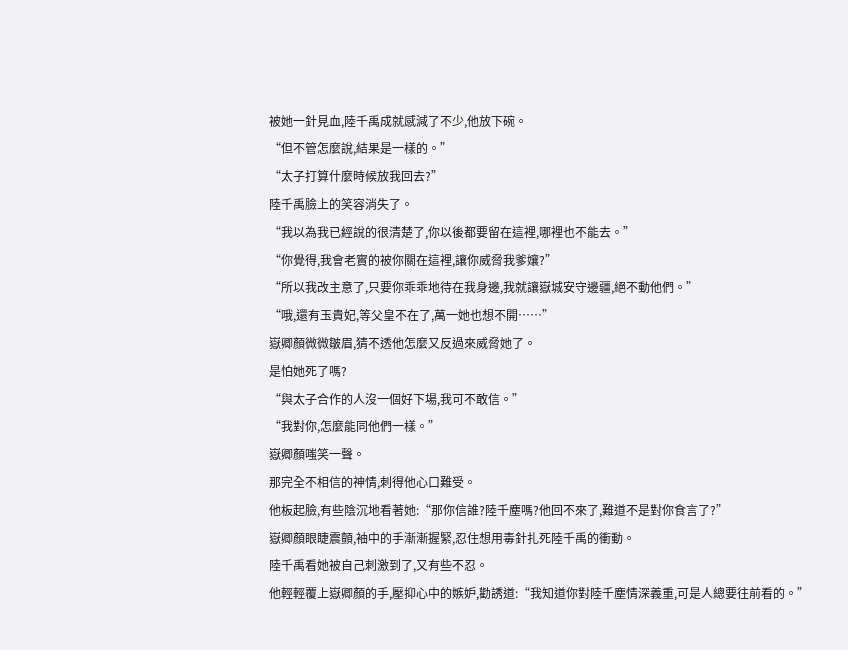被她一針見血,陸千禹成就感減了不少,他放下碗。
“但不管怎麼說,結果是一樣的。”
“太子打算什麼時候放我回去?”
陸千禹臉上的笑容消失了。
“我以為我已經說的很清楚了,你以後都要留在這裡,哪裡也不能去。”
“你覺得,我會老實的被你關在這裡,讓你威脅我爹孃?”
“所以我改主意了,只要你乖乖地待在我身邊,我就讓嶽城安守邊疆,絕不動他們。”
“哦,還有玉貴妃,等父皇不在了,萬一她也想不開……”
嶽卿顏微微皺眉,猜不透他怎麼又反過來威脅她了。
是怕她死了嗎?
“與太子合作的人沒一個好下場,我可不敢信。”
“我對你,怎麼能同他們一樣。”
嶽卿顏嗤笑一聲。
那完全不相信的神情,刺得他心口難受。
他板起臉,有些陰沉地看著她:“那你信誰?陸千塵嗎?他回不來了,難道不是對你食言了?”
嶽卿顏眼睫震顫,袖中的手漸漸握緊,忍住想用毒針扎死陸千禹的衝動。
陸千禹看她被自己刺激到了,又有些不忍。
他輕輕覆上嶽卿顏的手,壓抑心中的嫉妒,勸誘道:“我知道你對陸千塵情深義重,可是人總要往前看的。”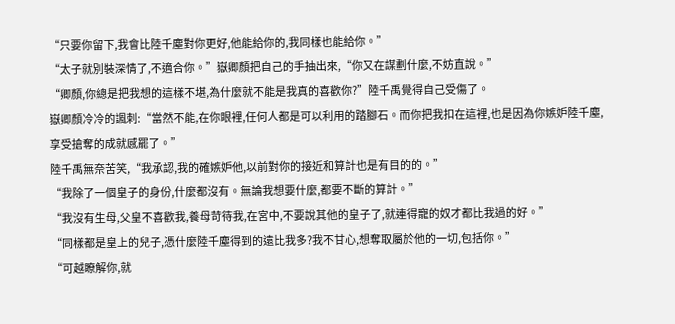“只要你留下,我會比陸千塵對你更好,他能給你的,我同樣也能給你。”
“太子就別裝深情了,不適合你。”嶽卿顏把自己的手抽出來,“你又在謀劃什麼,不妨直說。”
“卿顏,你總是把我想的這樣不堪,為什麼就不能是我真的喜歡你?”陸千禹覺得自己受傷了。
嶽卿顏冷冷的諷刺:“當然不能,在你眼裡,任何人都是可以利用的踏腳石。而你把我扣在這裡,也是因為你嫉妒陸千塵,享受搶奪的成就感罷了。”
陸千禹無奈苦笑,“我承認,我的確嫉妒他,以前對你的接近和算計也是有目的的。”
“我除了一個皇子的身份,什麼都沒有。無論我想要什麼,都要不斷的算計。”
“我沒有生母,父皇不喜歡我,養母苛待我,在宮中,不要說其他的皇子了,就連得寵的奴才都比我過的好。”
“同樣都是皇上的兒子,憑什麼陸千塵得到的遠比我多?我不甘心,想奪取屬於他的一切,包括你。”
“可越瞭解你,就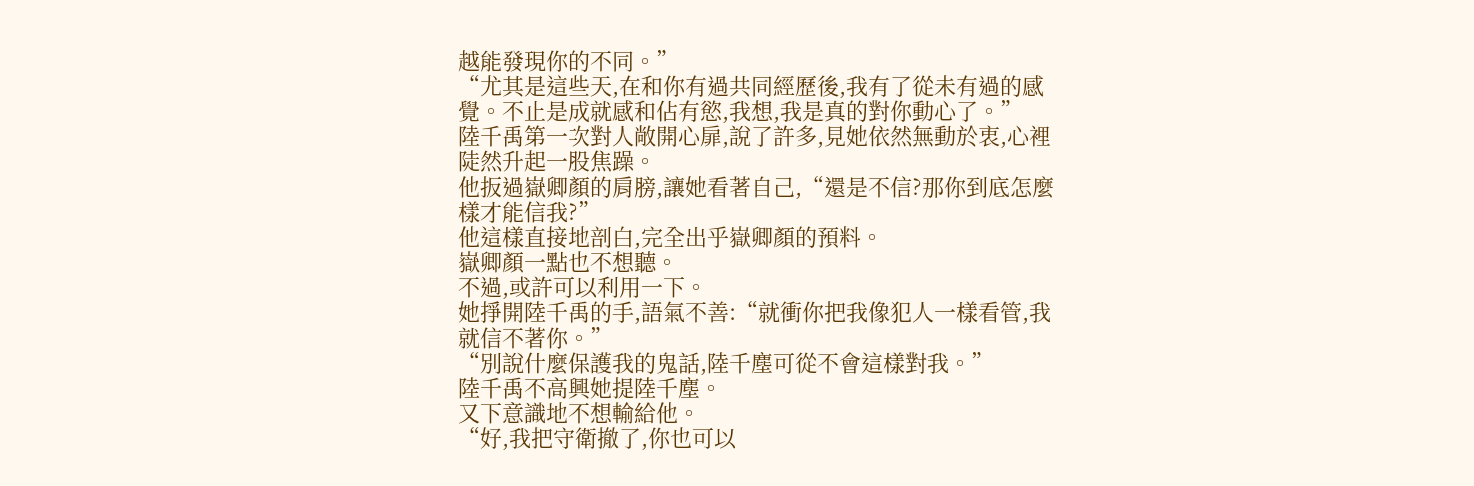越能發現你的不同。”
“尤其是這些天,在和你有過共同經歷後,我有了從未有過的感覺。不止是成就感和佔有慾,我想,我是真的對你動心了。”
陸千禹第一次對人敞開心扉,說了許多,見她依然無動於衷,心裡陡然升起一股焦躁。
他扳過嶽卿顏的肩膀,讓她看著自己,“還是不信?那你到底怎麼樣才能信我?”
他這樣直接地剖白,完全出乎嶽卿顏的預料。
嶽卿顏一點也不想聽。
不過,或許可以利用一下。
她掙開陸千禹的手,語氣不善:“就衝你把我像犯人一樣看管,我就信不著你。”
“別說什麼保護我的鬼話,陸千塵可從不會這樣對我。”
陸千禹不高興她提陸千塵。
又下意識地不想輸給他。
“好,我把守衛撤了,你也可以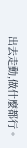出去走動,做什麼都行。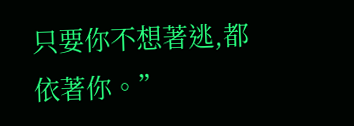只要你不想著逃,都依著你。”